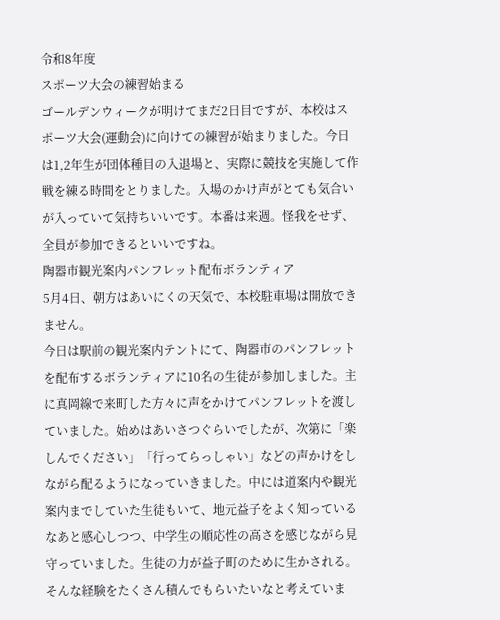令和8年度
スポーツ大会の練習始まる
ゴールデンウィークが明けてまだ2日目ですが、本校はスポーツ大会(運動会)に向けての練習が始まりました。今日は1,2年生が団体種目の入退場と、実際に競技を実施して作戦を練る時間をとりました。入場のかけ声がとても気合いが入っていて気持ちいいです。本番は来週。怪我をせず、全員が参加できるといいですね。
陶器市観光案内パンフレット配布ボランティア
5月4日、朝方はあいにくの天気で、本校駐車場は開放できません。
今日は駅前の観光案内テントにて、陶器市のパンフレットを配布するボランティアに10名の生徒が参加しました。主に真岡線で来町した方々に声をかけてパンフレットを渡していました。始めはあいさつぐらいでしたが、次第に「楽しんでください」「行ってらっしゃい」などの声かけをしながら配るようになっていきました。中には道案内や観光案内までしていた生徒もいて、地元益子をよく知っているなあと感心しつつ、中学生の順応性の高さを感じながら見守っていました。生徒の力が益子町のために生かされる。そんな経験をたくさん積んでもらいたいなと考えていま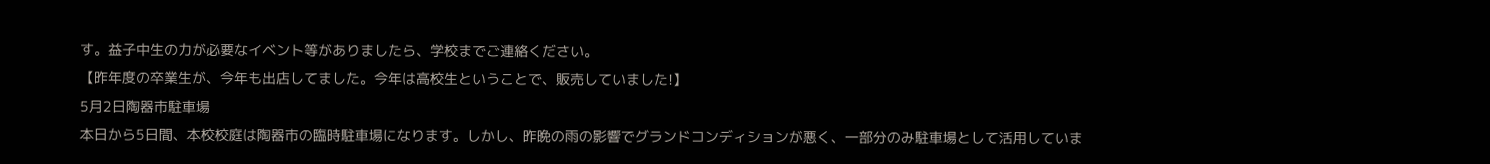す。益子中生の力が必要なイベント等がありましたら、学校までご連絡ください。
【昨年度の卒業生が、今年も出店してました。今年は高校生ということで、販売していました!】
5月2日陶器市駐車場
本日から5日間、本校校庭は陶器市の臨時駐車場になります。しかし、昨晩の雨の影響でグランドコンディションが悪く、一部分のみ駐車場として活用していま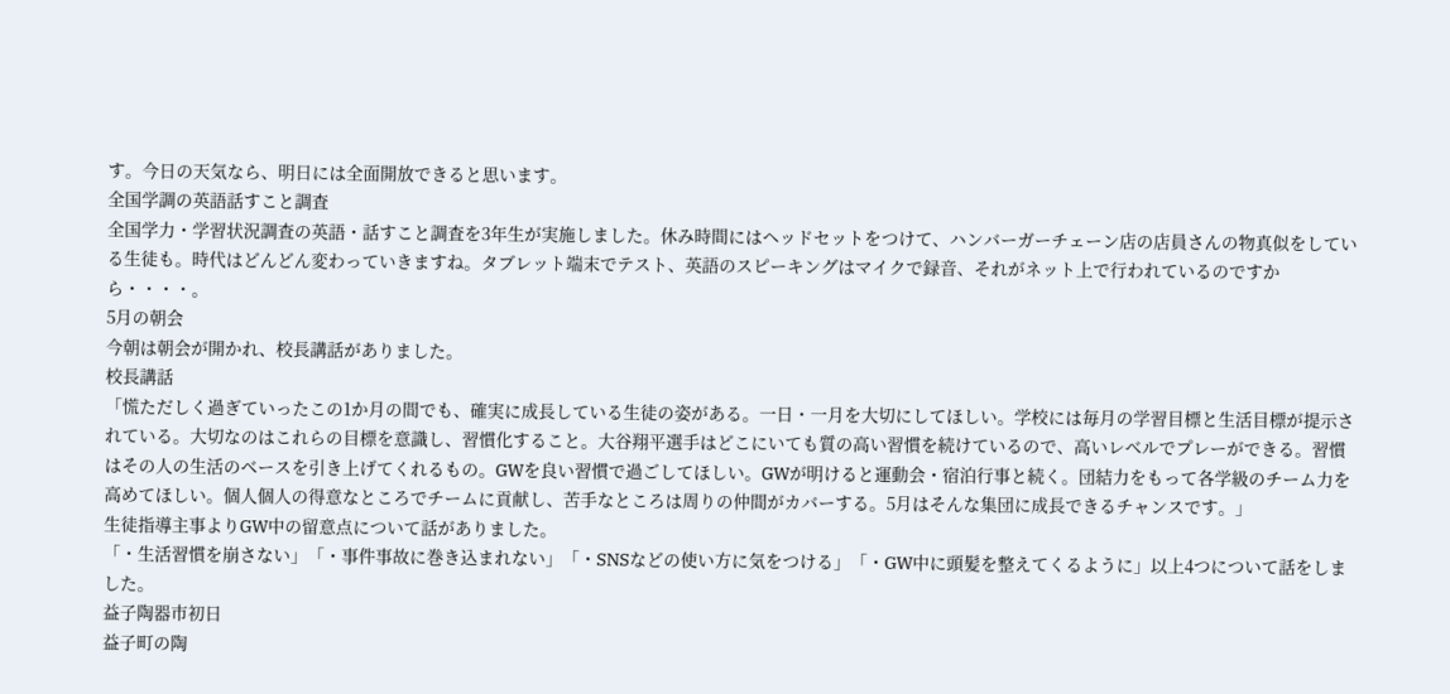す。今日の天気なら、明日には全面開放できると思います。
全国学調の英語話すこと調査
全国学力・学習状況調査の英語・話すこと調査を3年生が実施しました。休み時間にはヘッドセットをつけて、ハンバーガーチェーン店の店員さんの物真似をしている生徒も。時代はどんどん変わっていきますね。タブレット端末でテスト、英語のスピーキングはマイクで録音、それがネット上で行われているのですから・・・・。
5月の朝会
今朝は朝会が開かれ、校長講話がありました。
校長講話
「慌ただしく過ぎていったこの1か月の間でも、確実に成長している生徒の姿がある。一日・一月を大切にしてほしい。学校には毎月の学習目標と生活目標が提示されている。大切なのはこれらの目標を意識し、習慣化すること。大谷翔平選手はどこにいても質の高い習慣を続けているので、高いレベルでプレーができる。習慣はその人の生活のベースを引き上げてくれるもの。GWを良い習慣で過ごしてほしい。GWが明けると運動会・宿泊行事と続く。団結力をもって各学級のチーム力を高めてほしい。個人個人の得意なところでチームに貢献し、苦手なところは周りの仲間がカバーする。5月はそんな集団に成長できるチャンスです。」
生徒指導主事よりGW中の留意点について話がありました。
「・生活習慣を崩さない」「・事件事故に巻き込まれない」「・SNSなどの使い方に気をつける」「・GW中に頭髪を整えてくるように」以上4つについて話をしました。
益子陶器市初日
益子町の陶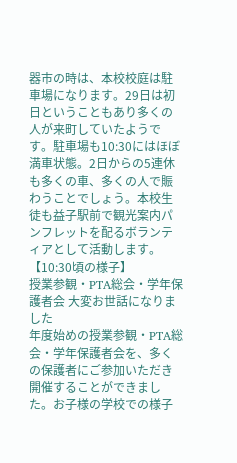器市の時は、本校校庭は駐車場になります。29日は初日ということもあり多くの人が来町していたようです。駐車場も10:30にはほぼ満車状態。2日からの5連休も多くの車、多くの人で賑わうことでしょう。本校生徒も益子駅前で観光案内パンフレットを配るボランティアとして活動します。
【10:30頃の様子】
授業参観・PTA総会・学年保護者会 大変お世話になりました
年度始めの授業参観・PTA総会・学年保護者会を、多くの保護者にご参加いただき開催することができました。お子様の学校での様子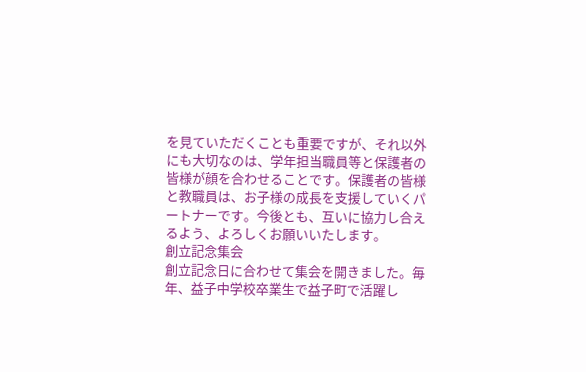を見ていただくことも重要ですが、それ以外にも大切なのは、学年担当職員等と保護者の皆様が顔を合わせることです。保護者の皆様と教職員は、お子様の成長を支援していくパートナーです。今後とも、互いに協力し合えるよう、よろしくお願いいたします。
創立記念集会
創立記念日に合わせて集会を開きました。毎年、益子中学校卒業生で益子町で活躍し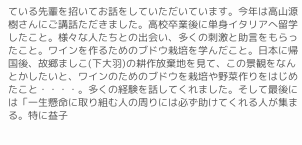ている先輩を招いてお話をしていただいています。今年は高山源樹さんにご講話ただきました。高校卒業後に単身イタリアへ留学したこと。様々な人たちとの出会い、多くの刺激と助言をもらったこと。ワインを作るためのブドウ栽培を学んだこと。日本に帰国後、故郷ましこ(下大羽)の耕作放棄地を見て、この景観をなんとかしたいと、ワインのためのブドウを栽培や野菜作りをはじめたこと・・・・。多くの経験を話してくれました。そして最後には「一生懸命に取り組む人の周りには必ず助けてくれる人が集まる。特に益子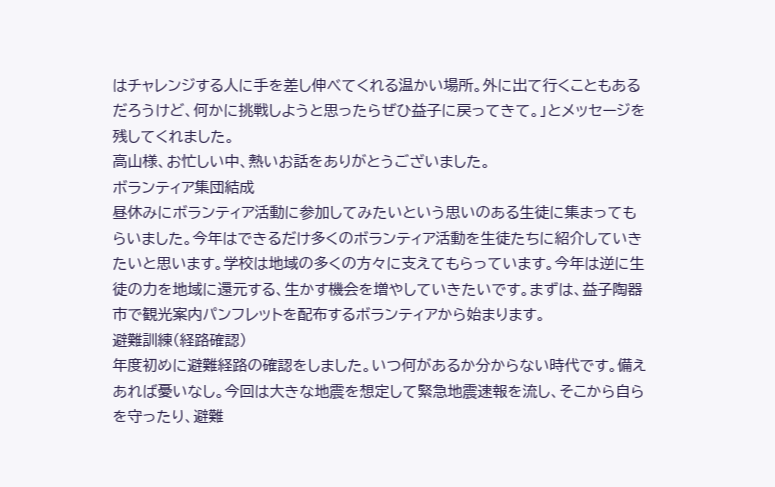はチャレンジする人に手を差し伸べてくれる温かい場所。外に出て行くこともあるだろうけど、何かに挑戦しようと思ったらぜひ益子に戻ってきて。」とメッセージを残してくれました。
高山様、お忙しい中、熱いお話をありがとうございました。
ボランティア集団結成
昼休みにボランティア活動に参加してみたいという思いのある生徒に集まってもらいました。今年はできるだけ多くのボランティア活動を生徒たちに紹介していきたいと思います。学校は地域の多くの方々に支えてもらっています。今年は逆に生徒の力を地域に還元する、生かす機会を増やしていきたいです。まずは、益子陶器市で観光案内パンフレットを配布するボランティアから始まります。
避難訓練(経路確認)
年度初めに避難経路の確認をしました。いつ何があるか分からない時代です。備えあれば憂いなし。今回は大きな地震を想定して緊急地震速報を流し、そこから自らを守ったり、避難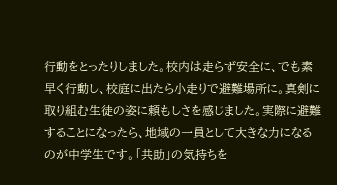行動をとったりしました。校内は走らず安全に、でも素早く行動し、校庭に出たら小走りで避難場所に。真剣に取り組む生徒の姿に頼もしさを感じました。実際に避難することになったら、地域の一員として大きな力になるのが中学生です。「共助」の気持ちを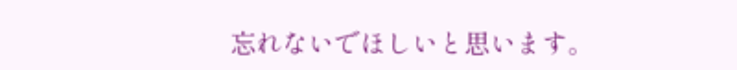忘れないでほしいと思います。